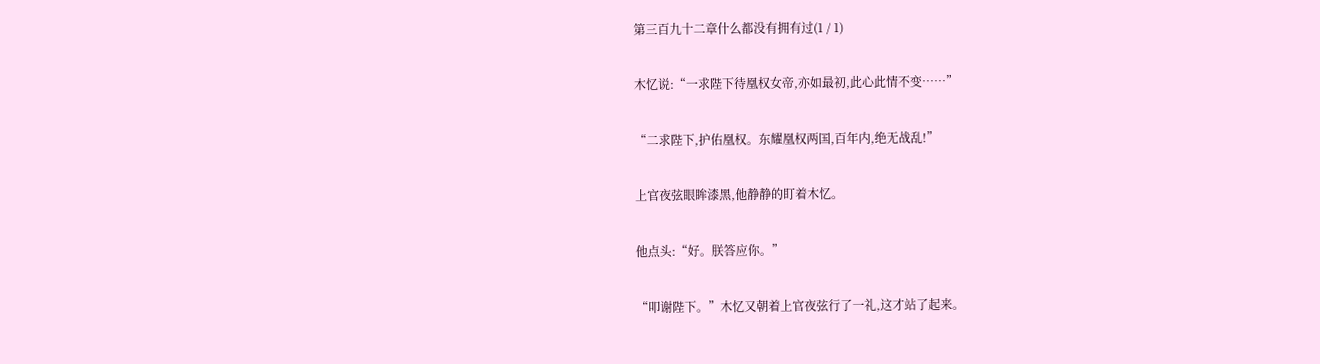第三百九十二章什么都没有拥有过(1 / 1)

木忆说:“一求陛下待凰权女帝,亦如最初,此心此情不变……”

“二求陛下,护佑凰权。东耀凰权两国,百年内,绝无战乱!”

上官夜弦眼眸漆黑,他静静的盯着木忆。

他点头:“好。朕答应你。”

“叩谢陛下。”木忆又朝着上官夜弦行了一礼,这才站了起来。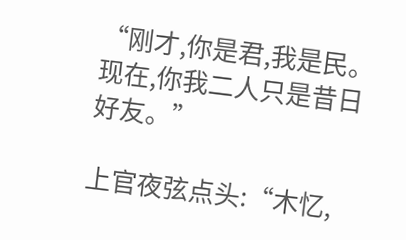“刚才,你是君,我是民。现在,你我二人只是昔日好友。”

上官夜弦点头:“木忆,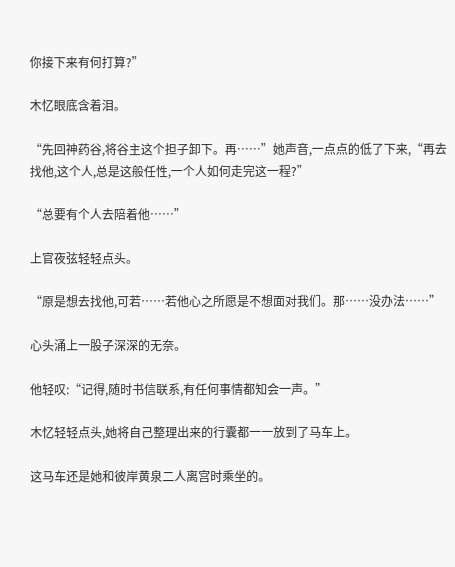你接下来有何打算?”

木忆眼底含着泪。

“先回神药谷,将谷主这个担子卸下。再……”她声音,一点点的低了下来,“再去找他,这个人,总是这般任性,一个人如何走完这一程?”

“总要有个人去陪着他……”

上官夜弦轻轻点头。

“原是想去找他,可若……若他心之所愿是不想面对我们。那……没办法……”

心头涌上一股子深深的无奈。

他轻叹:“记得,随时书信联系,有任何事情都知会一声。”

木忆轻轻点头,她将自己整理出来的行囊都一一放到了马车上。

这马车还是她和彼岸黄泉二人离宫时乘坐的。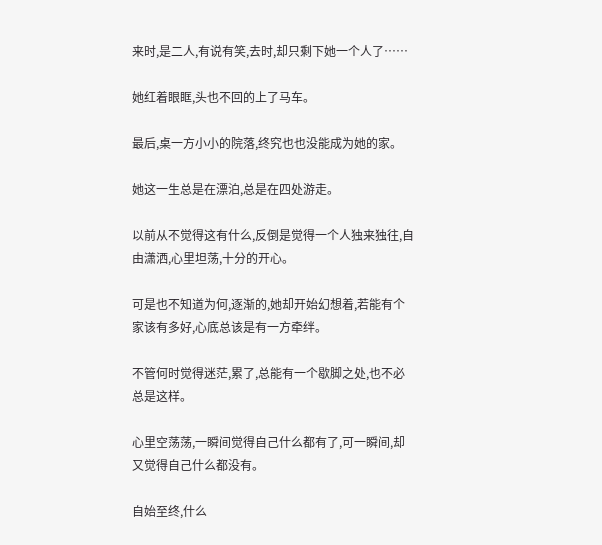来时,是二人,有说有笑,去时,却只剩下她一个人了……

她红着眼眶,头也不回的上了马车。

最后,桌一方小小的院落,终究也也没能成为她的家。

她这一生总是在漂泊,总是在四处游走。

以前从不觉得这有什么,反倒是觉得一个人独来独往,自由潇洒,心里坦荡,十分的开心。

可是也不知道为何,逐渐的,她却开始幻想着,若能有个家该有多好,心底总该是有一方牵绊。

不管何时觉得迷茫,累了,总能有一个歇脚之处,也不必总是这样。

心里空荡荡,一瞬间觉得自己什么都有了,可一瞬间,却又觉得自己什么都没有。

自始至终,什么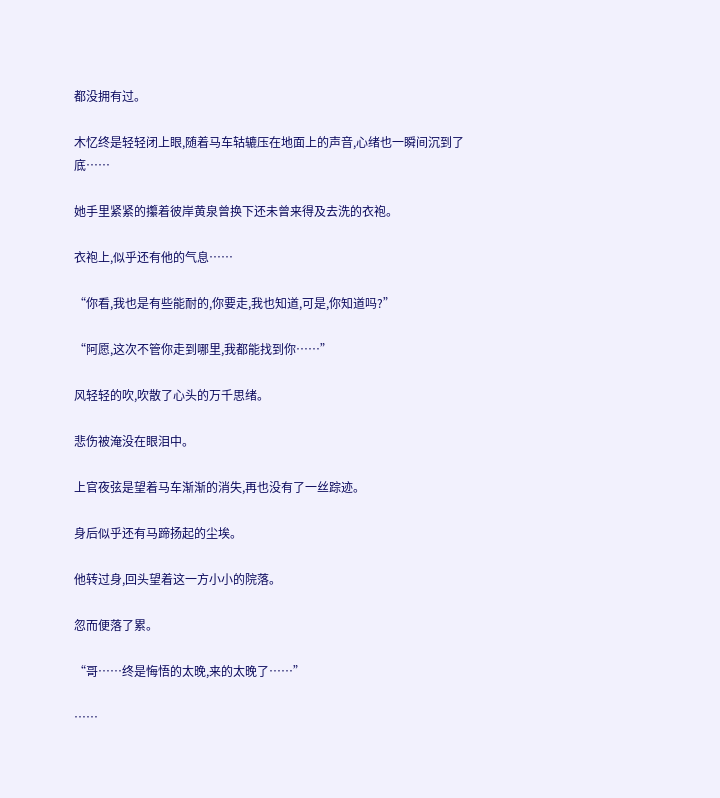都没拥有过。

木忆终是轻轻闭上眼,随着马车轱辘压在地面上的声音,心绪也一瞬间沉到了底……

她手里紧紧的攥着彼岸黄泉曾换下还未曾来得及去洗的衣袍。

衣袍上,似乎还有他的气息……

“你看,我也是有些能耐的,你要走,我也知道,可是,你知道吗?”

“阿愿,这次不管你走到哪里,我都能找到你……”

风轻轻的吹,吹散了心头的万千思绪。

悲伤被淹没在眼泪中。

上官夜弦是望着马车渐渐的消失,再也没有了一丝踪迹。

身后似乎还有马蹄扬起的尘埃。

他转过身,回头望着这一方小小的院落。

忽而便落了累。

“哥……终是悔悟的太晚,来的太晚了……”

……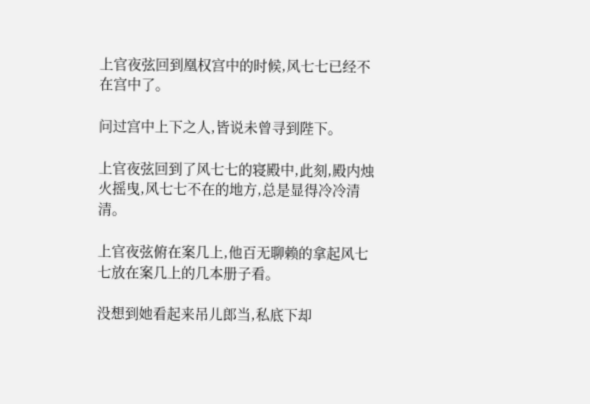上官夜弦回到凰权宫中的时候,风七七已经不在宫中了。

问过宫中上下之人,皆说未曾寻到陛下。

上官夜弦回到了风七七的寝殿中,此刻,殿内烛火摇曳,风七七不在的地方,总是显得冷冷清清。

上官夜弦俯在案几上,他百无聊赖的拿起风七七放在案几上的几本册子看。

没想到她看起来吊儿郎当,私底下却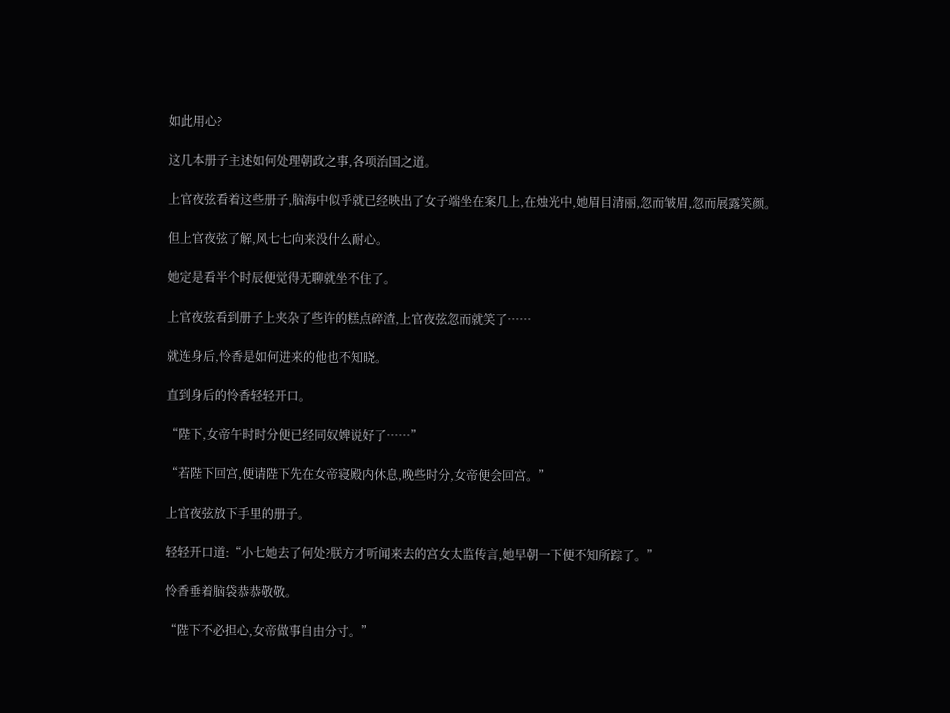如此用心?

这几本册子主述如何处理朝政之事,各项治国之道。

上官夜弦看着这些册子,脑海中似乎就已经映出了女子端坐在案几上,在烛光中,她眉目清丽,忽而皱眉,忽而展露笑颜。

但上官夜弦了解,风七七向来没什么耐心。

她定是看半个时辰便觉得无聊就坐不住了。

上官夜弦看到册子上夹杂了些许的糕点碎渣,上官夜弦忽而就笑了……

就连身后,怜香是如何进来的他也不知晓。

直到身后的怜香轻轻开口。

“陛下,女帝午时时分便已经同奴婢说好了……”

“若陛下回宫,便请陛下先在女帝寝殿内休息,晚些时分,女帝便会回宫。”

上官夜弦放下手里的册子。

轻轻开口道:“小七她去了何处?朕方才听闻来去的宫女太监传言,她早朝一下便不知所踪了。”

怜香垂着脑袋恭恭敬敬。

“陛下不必担心,女帝做事自由分寸。”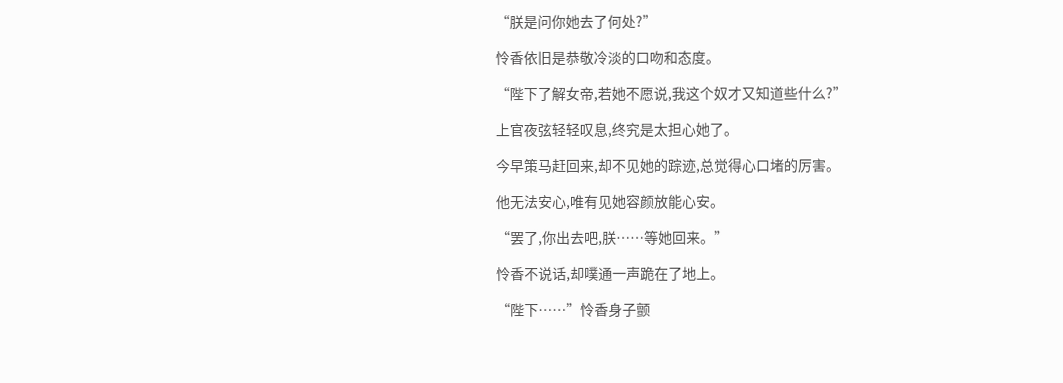“朕是问你她去了何处?”

怜香依旧是恭敬冷淡的口吻和态度。

“陛下了解女帝,若她不愿说,我这个奴才又知道些什么?”

上官夜弦轻轻叹息,终究是太担心她了。

今早策马赶回来,却不见她的踪迹,总觉得心口堵的厉害。

他无法安心,唯有见她容颜放能心安。

“罢了,你出去吧,朕……等她回来。”

怜香不说话,却噗通一声跪在了地上。

“陛下……”怜香身子颤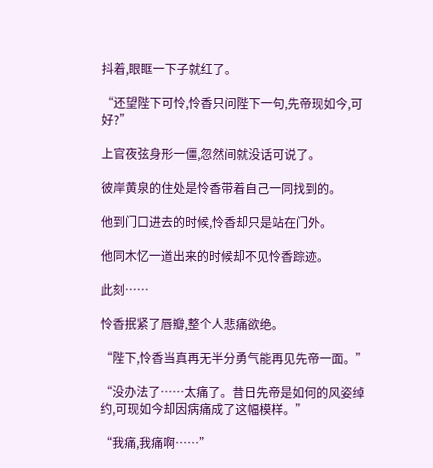抖着,眼眶一下子就红了。

“还望陛下可怜,怜香只问陛下一句,先帝现如今,可好?”

上官夜弦身形一僵,忽然间就没话可说了。

彼岸黄泉的住处是怜香带着自己一同找到的。

他到门口进去的时候,怜香却只是站在门外。

他同木忆一道出来的时候却不见怜香踪迹。

此刻……

怜香抿紧了唇瓣,整个人悲痛欲绝。

“陛下,怜香当真再无半分勇气能再见先帝一面。”

“没办法了……太痛了。昔日先帝是如何的风姿绰约,可现如今却因病痛成了这幅模样。”

“我痛,我痛啊……”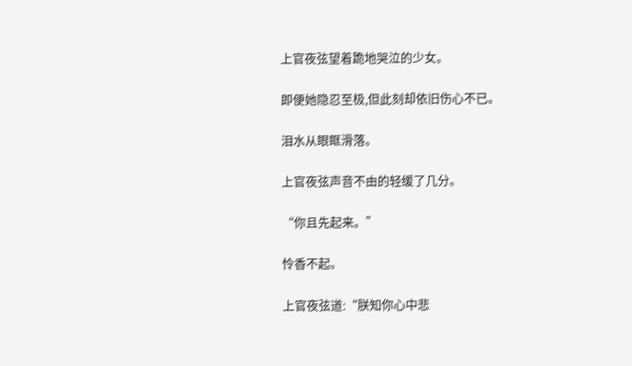上官夜弦望着跪地哭泣的少女。

即便她隐忍至极,但此刻却依旧伤心不已。

泪水从眼眶滑落。

上官夜弦声音不由的轻缓了几分。

“你且先起来。”

怜香不起。

上官夜弦道:“朕知你心中悲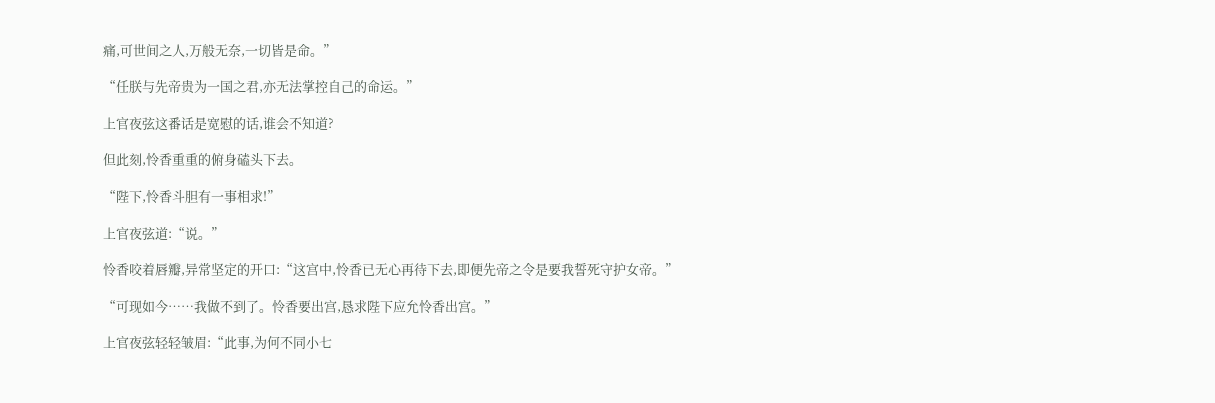痛,可世间之人,万般无奈,一切皆是命。”

“任朕与先帝贵为一国之君,亦无法掌控自己的命运。”

上官夜弦这番话是宽慰的话,谁会不知道?

但此刻,怜香重重的俯身磕头下去。

“陛下,怜香斗胆有一事相求!”

上官夜弦道:“说。”

怜香咬着唇瓣,异常坚定的开口:“这宫中,怜香已无心再待下去,即便先帝之令是要我誓死守护女帝。”

“可现如今……我做不到了。怜香要出宫,恳求陛下应允怜香出宫。”

上官夜弦轻轻皱眉:“此事,为何不同小七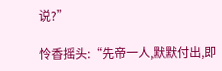说?”

怜香摇头:“先帝一人,默默付出,即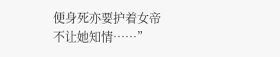便身死亦要护着女帝不让她知情……”